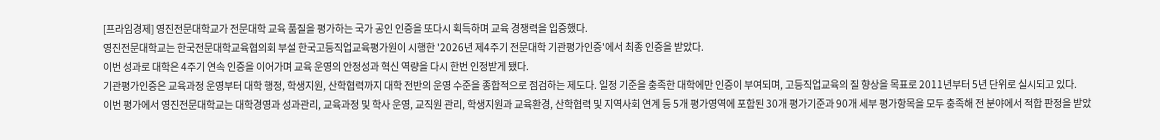[프라임경제] 영진전문대학교가 전문대학 교육 품질을 평가하는 국가 공인 인증을 또다시 획득하며 교육 경쟁력을 입증했다.
영진전문대학교는 한국전문대학교육협의회 부설 한국고등직업교육평가원이 시행한 '2026년 제4주기 전문대학 기관평가인증'에서 최종 인증을 받았다.
이번 성과로 대학은 4주기 연속 인증을 이어가며 교육 운영의 안정성과 혁신 역량을 다시 한번 인정받게 됐다.
기관평가인증은 교육과정 운영부터 대학 행정, 학생지원, 산학협력까지 대학 전반의 운영 수준을 종합적으로 점검하는 제도다. 일정 기준을 충족한 대학에만 인증이 부여되며, 고등직업교육의 질 향상을 목표로 2011년부터 5년 단위로 실시되고 있다.
이번 평가에서 영진전문대학교는 대학경영과 성과관리, 교육과정 및 학사 운영, 교직원 관리, 학생지원과 교육환경, 산학협력 및 지역사회 연계 등 5개 평가영역에 포함된 30개 평가기준과 90개 세부 평가항목을 모두 충족해 전 분야에서 적합 판정을 받았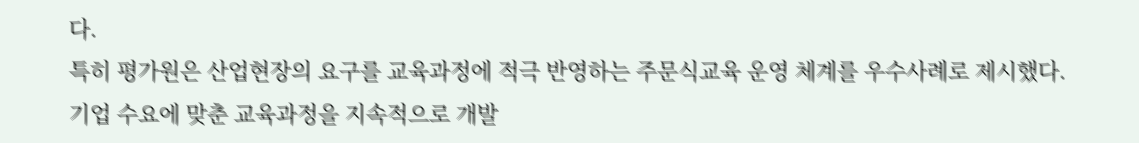다.
특히 평가원은 산업현장의 요구를 교육과정에 적극 반영하는 주문식교육 운영 체계를 우수사례로 제시했다.
기업 수요에 맞춘 교육과정을 지속적으로 개발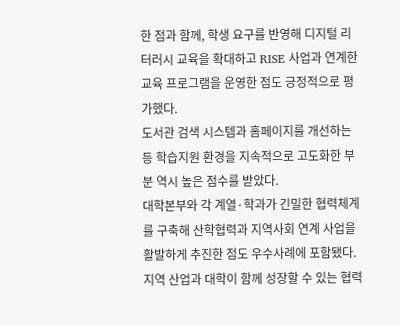한 점과 함께, 학생 요구를 반영해 디지털 리터러시 교육을 확대하고 RISE 사업과 연계한 교육 프로그램을 운영한 점도 긍정적으로 평가했다.
도서관 검색 시스템과 홈페이지를 개선하는 등 학습지원 환경을 지속적으로 고도화한 부분 역시 높은 점수를 받았다.
대학본부와 각 계열·학과가 긴밀한 협력체계를 구축해 산학협력과 지역사회 연계 사업을 활발하게 추진한 점도 우수사례에 포함됐다. 지역 산업과 대학이 함께 성장할 수 있는 협력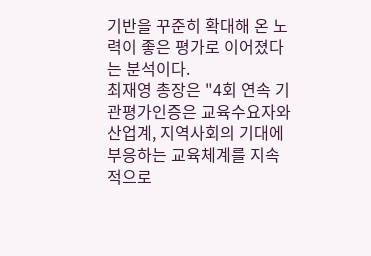기반을 꾸준히 확대해 온 노력이 좋은 평가로 이어졌다는 분석이다.
최재영 총장은 "4회 연속 기관평가인증은 교육수요자와 산업계, 지역사회의 기대에 부응하는 교육체계를 지속적으로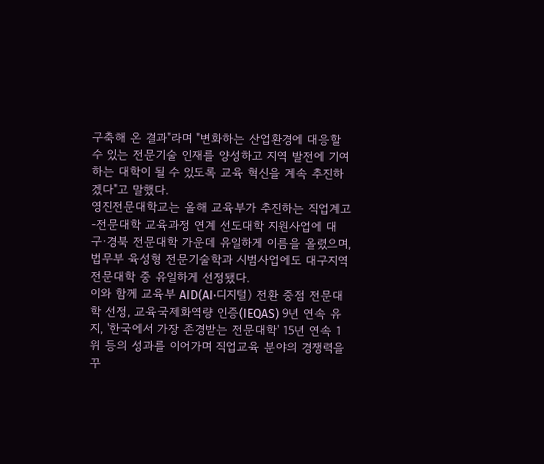구축해 온 결과"라며 "변화하는 산업환경에 대응할 수 있는 전문기술 인재를 양성하고 지역 발전에 기여하는 대학이 될 수 있도록 교육 혁신을 계속 추진하겠다"고 말했다.
영진전문대학교는 올해 교육부가 추진하는 직업계고-전문대학 교육과정 연계 선도대학 지원사업에 대구·경북 전문대학 가운데 유일하게 이름을 올렸으며, 법무부 육성형 전문기술학과 시범사업에도 대구지역 전문대학 중 유일하게 선정됐다.
이와 함께 교육부 AID(AI·디지털) 전환 중점 전문대학 선정, 교육국제화역량 인증(IEQAS) 9년 연속 유지, '한국에서 가장 존경받는 전문대학' 15년 연속 1위 등의 성과를 이어가며 직업교육 분야의 경쟁력을 꾸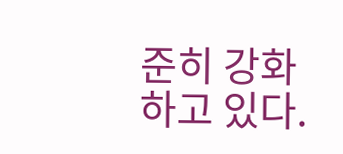준히 강화하고 있다.